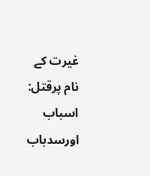غیرت کے نام پرقتل: اسباب اورسدباب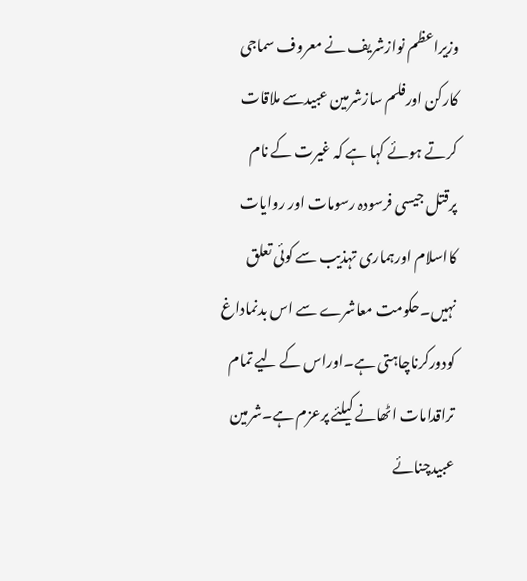وزیراعظم نوازشریف نے معروف سماجی کارکن اورفلم سازشرمین عبیدسے ملاقات کرتے ہوئے کہا ہے کہ غیرت کے نام پرقتل جیسی فرسودہ رسومات اور روایات کااسلام اورہماری تہذیب سے کوئی تعلق نہیں۔حکومت معاشرے سے اس بدنماداغ کودورکرناچاہتی ہے۔اوراس کے لیے تمام تراقدامات اٹھانے کیلئے پرعزم ہے۔شرمین عبیدچنائے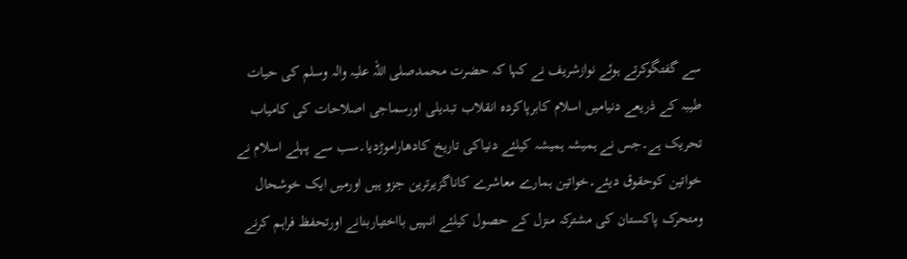سے گفتگوکرتے ہوئے نوازشریف نے کہا کہ حضرت محمدصلی اللہ علیہ والہ وسلم کی حیات طیبہ کے ذریعے دنیامیں اسلام کابرپاکردہ انقلاب تبدیلی اورسماجی اصلاحات کی کامیاب تحریک ہے۔جس نے ہمیشہ ہمیشہ کیلئے دنیاکی تاریخ کادھاراموڑدیا۔سب سے پہلے اسلام نے خواتین کوحقوق دیئے۔خواتین ہمارے معاشرے کاناگزیرترین جزو ہیں اورمیں ایک خوشحال ومتحرک پاکستان کی مشترکہ منزل کے حصول کیلئے انہیں بااختیاربنانے اورتحفظ فراہم کرنے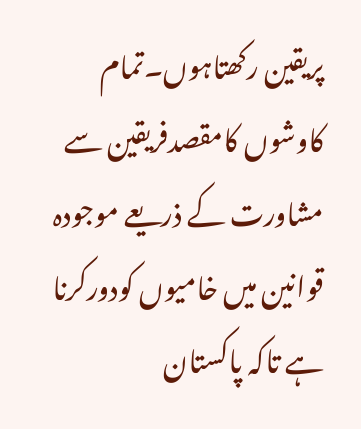پریقین رکھتاہوں۔تمام کاوشوں کامقصدفریقین سے مشاورت کے ذریعے موجودہ قوانین میں خامیوں کودورکرنا ہے تاکہ پاکستان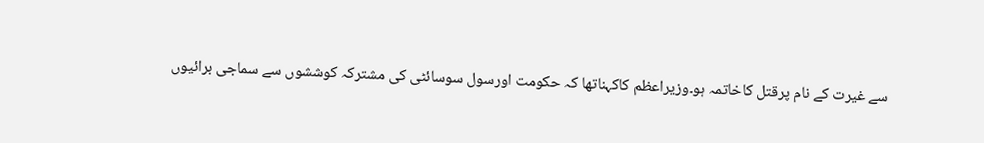سے غیرت کے نام پرقتل کاخاتمہ ہو۔وزیراعظم کاکہناتھا کہ حکومت اورسول سوسائٹی کی مشترکہ کوششوں سے سماجی برائیوں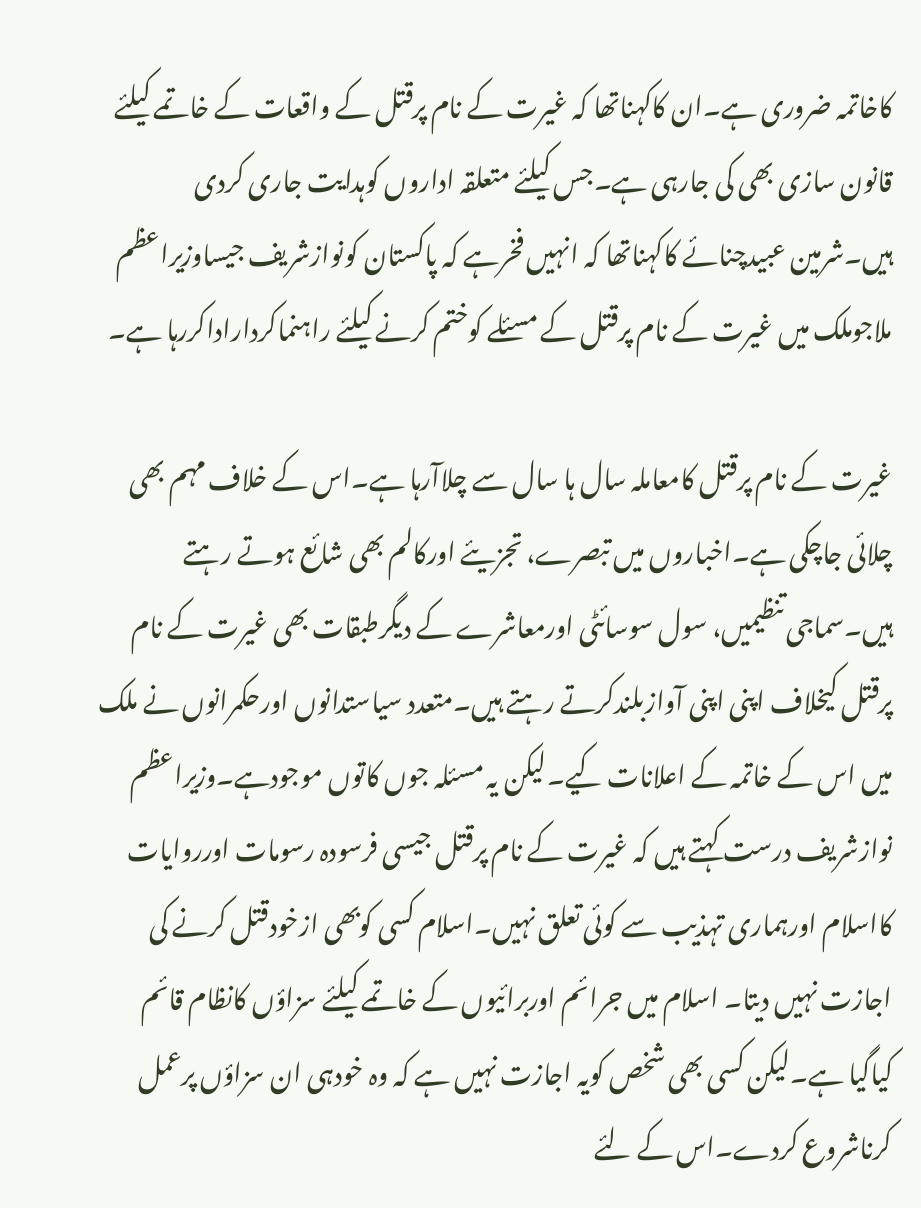کاخاتمہ ضروری ہے۔ان کاکہناتھا کہ غیرت کے نام پرقتل کے واقعات کے خاتمے کیلئے قانون سازی بھی کی جارہی ہے۔جس کیلئے متعلقہ اداروں کوہدایت جاری کردی ہیں۔شرمین عبیدچنائے کاکہناتھا کہ انہیں فخرہے کہ پاکستان کونوازشریف جیساوزیراعظم ملاجوملک میں غیرت کے نام پرقتل کے مسئلے کوختم کرنے کیلئے راہنماکرداراداکررہا ہے۔

غیرت کے نام پرقتل کامعاملہ سال ہا سال سے چلاآرہا ہے۔اس کے خلاف مہم بھی چلائی جاچکی ہے۔اخباروں میں تبصرے، تجزیئے اورکالم بھی شائع ہوتے رہتے ہیں۔سماجی تنظیمیں، سول سوسائٹی اورمعاشرے کے دیگرطبقات بھی غیرت کے نام پرقتل کیخلاف اپنی اپنی آوازبلندکرتے رہتے ہیں۔متعدد سیاستدانوں اورحکمرانوں نے ملک میں اس کے خاتمہ کے اعلانات کیے۔لیکن یہ مسئلہ جوں کاتوں موجودہے۔وزیراعظم نوازشریف درست کہتے ہیں کہ غیرت کے نام پرقتل جیسی فرسودہ رسومات اورروایات کااسلام اورہماری تہذیب سے کوئی تعلق نہیں۔اسلام کسی کوبھی ازخودقتل کرنے کی اجازت نہیں دیتا۔ اسلام میں جرائم اوربرائیوں کے خاتمے کیلئے سزاؤں کانظام قائم کیاگیا ہے۔لیکن کسی بھی شخص کویہ اجازت نہیں ہے کہ وہ خودہی ان سزاؤں پرعمل کرناشروع کردے۔اس کے لئے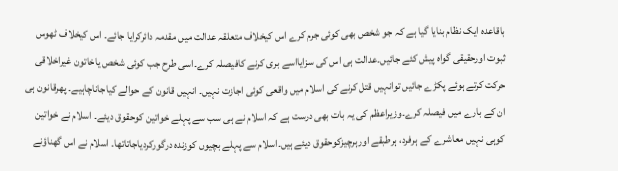باقاعدہ ایک نظام بنایا گیا ہے کہ جو شخص بھی کوئی جرم کرے اس کیخلاف متعلقہ عدالت میں مقدمہ دائرکرایا جائے۔ اس کیخلاف ٹھوس ثبوت اورحقیقی گواہ پیش کئے جائیں۔عدالت ہی اس کی سزایااسے بری کرنے کافیصلہ کرے۔اسی طرح جب کوئی شخص یاخاتون غیراخلاقی حرکت کرتے ہوئے پکڑے جائیں توانہیں قتل کرنے کی اسلام میں واقعی کوئی اجازت نہیں۔ انہیں قانون کے حوالے کیاجاناچاہیے۔ پھرقانون ہی ان کے بارے میں فیصلہ کرے۔وزیراعظم کی یہ بات بھی درست ہے کہ اسلام نے ہی سب سے پہلے خواتین کوحقوق دیئے۔ اسلام نے خواتین کوہی نہیں معاشرے کے ہرفرد، ہرطبقے اورہرچیزکوحقوق دیئے ہیں۔اسلام سے پہلے بچیوں کوزندہ درگورکردیاجاتاتھا۔ اسلام نے اس گھناؤنے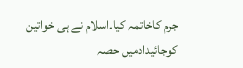جرم کاخاتمہ کیا۔اسلام نے ہی خواتین کوجائیدادمیں حصہ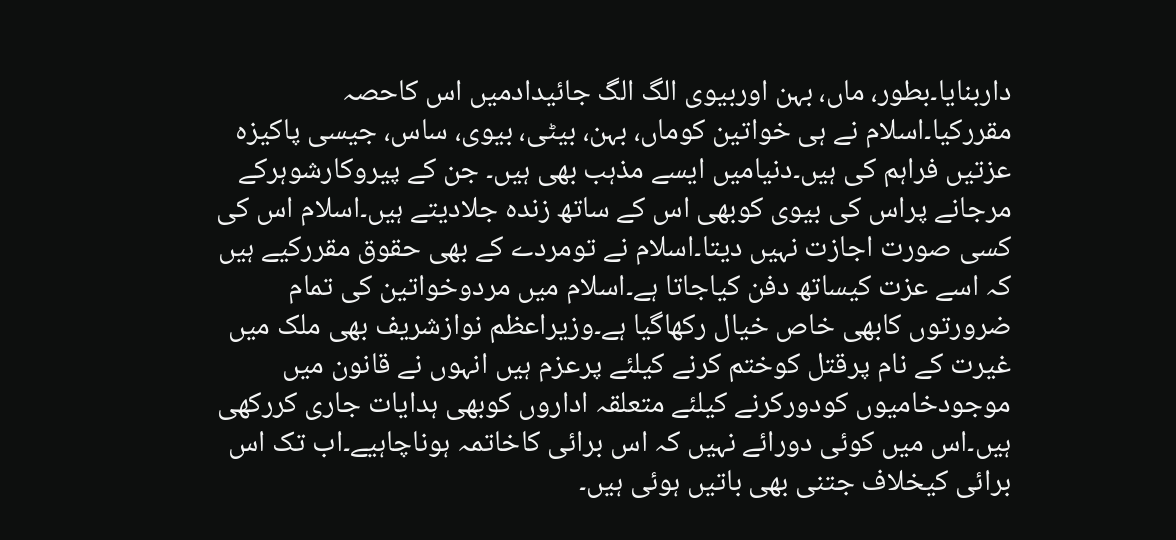داربنایا۔بطور، ماں، بہن اوربیوی الگ الگ جائیدادمیں اس کاحصہ مقررکیا۔اسلام نے ہی خواتین کوماں، بہن، بیٹی، بیوی، ساس، جیسی پاکیزہ عزتیں فراہم کی ہیں۔دنیامیں ایسے مذہب بھی ہیں۔ جن کے پیروکارشوہرکے مرجانے پراس کی بیوی کوبھی اس کے ساتھ زندہ جلادیتے ہیں۔اسلام اس کی کسی صورت اجازت نہیں دیتا۔اسلام نے تومردے کے بھی حقوق مقررکیے ہیں کہ اسے عزت کیساتھ دفن کیاجاتا ہے۔اسلام میں مردوخواتین کی تمام ضرورتوں کابھی خاص خیال رکھاگیا ہے۔وزیراعظم نوازشریف بھی ملک میں غیرت کے نام پرقتل کوختم کرنے کیلئے پرعزم ہیں انہوں نے قانون میں موجودخامیوں کودورکرنے کیلئے متعلقہ اداروں کوبھی ہدایات جاری کررکھی ہیں۔اس میں کوئی دورائے نہیں کہ اس برائی کاخاتمہ ہوناچاہیے۔اب تک اس برائی کیخلاف جتنی بھی باتیں ہوئی ہیں۔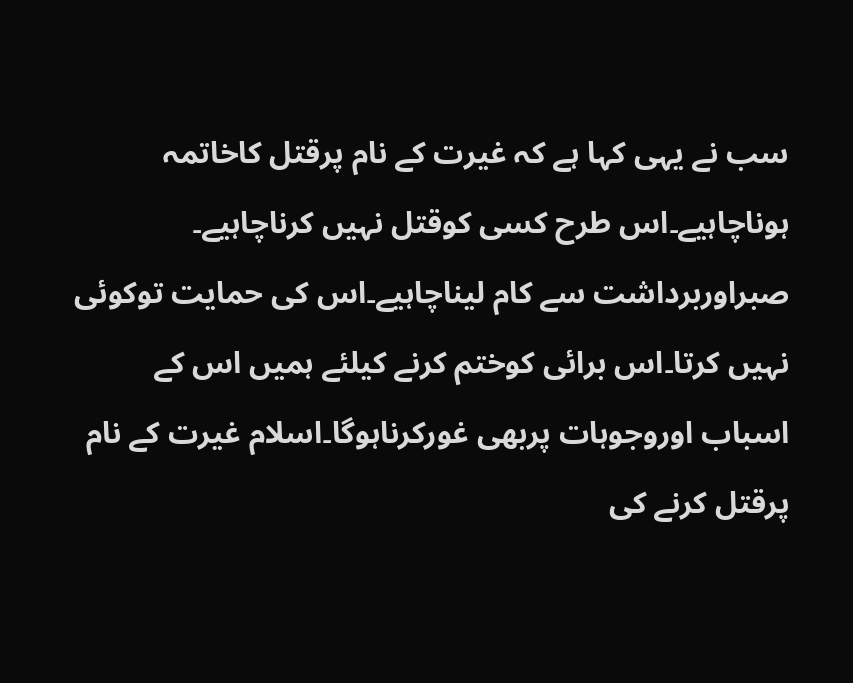سب نے یہی کہا ہے کہ غیرت کے نام پرقتل کاخاتمہ ہوناچاہیے۔اس طرح کسی کوقتل نہیں کرناچاہیے۔ صبراوربرداشت سے کام لیناچاہیے۔اس کی حمایت توکوئی نہیں کرتا۔اس برائی کوختم کرنے کیلئے ہمیں اس کے اسباب اوروجوہات پربھی غورکرناہوگا۔اسلام غیرت کے نام پرقتل کرنے کی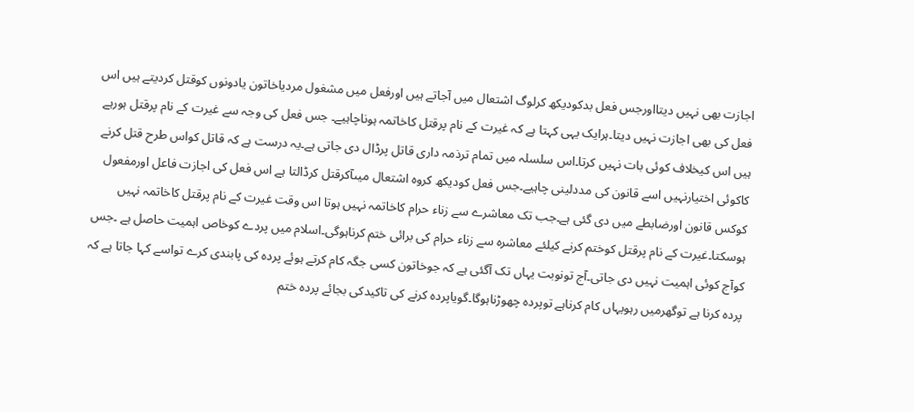اجازت بھی نہیں دیتااورجس فعل بدکودیکھ کرلوگ اشتعال میں آجاتے ہیں اورفعل میں مشغول مردیاخاتون یادونوں کوقتل کردیتے ہیں اس فعل کی بھی اجازت نہیں دیتا۔ہرایک یہی کہتا ہے کہ غیرت کے نام پرقتل کاخاتمہ ہوناچاہیے۔ جس فعل کی وجہ سے غیرت کے نام پرقتل ہورہے ہیں اس کیخلاف کوئی بات نہیں کرتا۔اس سلسلہ میں تمام ترذمہ داری قاتل پرڈال دی جاتی ہے۔یہ درست ہے کہ قاتل کواس طرح قتل کرنے کاکوئی اختیارنہیں اسے قانون کی مددلینی چاہیے۔جس فعل کودیکھ کروہ اشتعال میںآکرقتل کرڈالتا ہے اس فعل کی اجازت فاعل اورمفعول کوکس قانون اورضابطے میں دی گئی ہے۔جب تک معاشرے سے زناء حرام کاخاتمہ نہیں ہوتا اس وقت غیرت کے نام پرقتل کاخاتمہ نہیں ہوسکتا۔غیرت کے نام پرقتل کوختم کرنے کیلئے معاشرہ سے زناء حرام کی برائی ختم کرناہوگی۔اسلام میں پردے کوخاص اہمیت حاصل ہے ۔جس کوآج کوئی اہمیت نہیں دی جاتی۔آج تونوبت یہاں تک آگئی ہے کہ جوخاتون کسی جگہ کام کرتے ہوئے پردہ کی پابندی کرے تواسے کہا جاتا ہے کہ پردہ کرنا ہے توگھرمیں رہویہاں کام کرناہے توپردہ چھوڑناہوگا۔گویاپردہ کرنے کی تاکیدکی بجائے پردہ ختم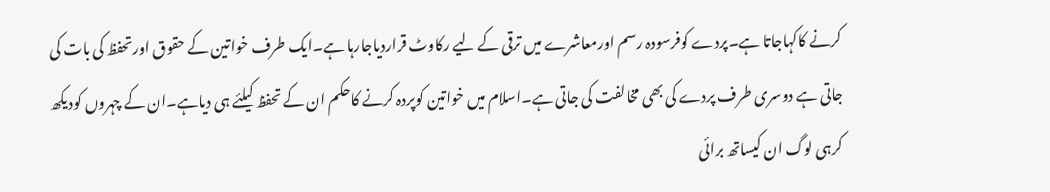کرنے کاکہاجاتا ہے۔پردے کوفرسودہ رسم اورمعاشرے میں ترقی کے لیے رکاوٹ قراردیاجارہا ہے۔ایک طرف خواتین کے حقوق اورتحفظ کی بات کی جاتی ہے دوسری طرف پردے کی بھی مخالفت کی جاتی ہے۔اسلام میں خواتین کوپردہ کرنے کاحکم ان کے تحفظ کیلئے ہی دیاہے۔ان کے چہروں کودیکھ کرہی لوگ ان کیساتھ برائی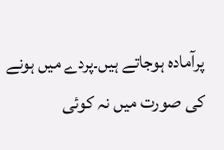پرآمادہ ہوجاتے ہیں۔پردے میں ہونے کی صورت میں نہ کوئی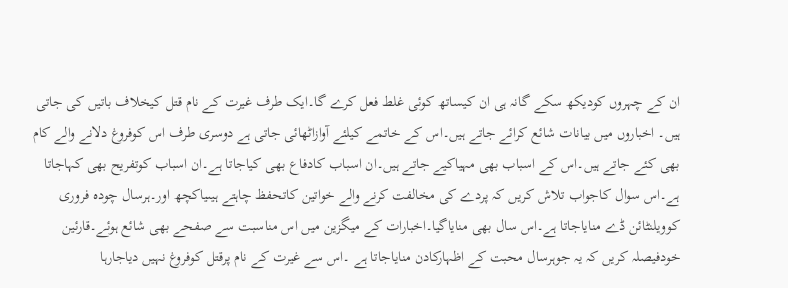ان کے چہروں کودیکھ سکے گانہ ہی ان کیساتھ کوئی غلط فعل کرے گا۔ایک طرف غیرت کے نام قتل کیخلاف باتیں کی جاتی ہیں۔ اخباروں میں بیانات شائع کرائے جاتے ہیں۔اس کے خاتمے کیلئے آوازاٹھائی جاتی ہے دوسری طرف اس کوفروغ دلانے والے کام بھی کئے جاتے ہیں۔اس کے اسباب بھی مہیاکیے جاتے ہیں۔ان اسباب کادفاع بھی کیاجاتا ہے۔ان اسباب کوتفریح بھی کہاجاتا ہے۔اس سوال کاجواب تلاش کریں کہ پردے کی مخالفت کرنے والے خواتین کاتحفظ چاہتے ہیںیاکچھ اور۔ہرسال چودہ فروری کوویلنٹائن ڈے منایاجاتا ہے۔اس سال بھی منایاگیا۔اخبارات کے میگزین میں اس مناسبت سے صفحے بھی شائع ہوئے۔قارئین خودفیصلہ کریں کہ یہ جوہرسال محبت کے اظہارکادن منایاجاتا ہے ۔اس سے غیرت کے نام پرقتل کوفروغ نہیں دیاجارہا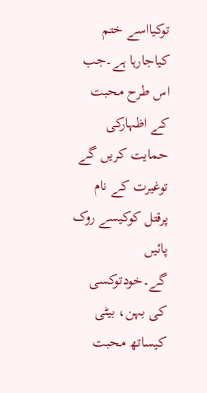توکیااسے ختم کیاجارہا ہے۔جب اس طرح محبت کے اظہارکی حمایت کریں گے توغیرت کے نام پرقتل کوکیسے روک پائیں گے۔خودتوکسی کی بہن، بیٹی کیساتھ محبت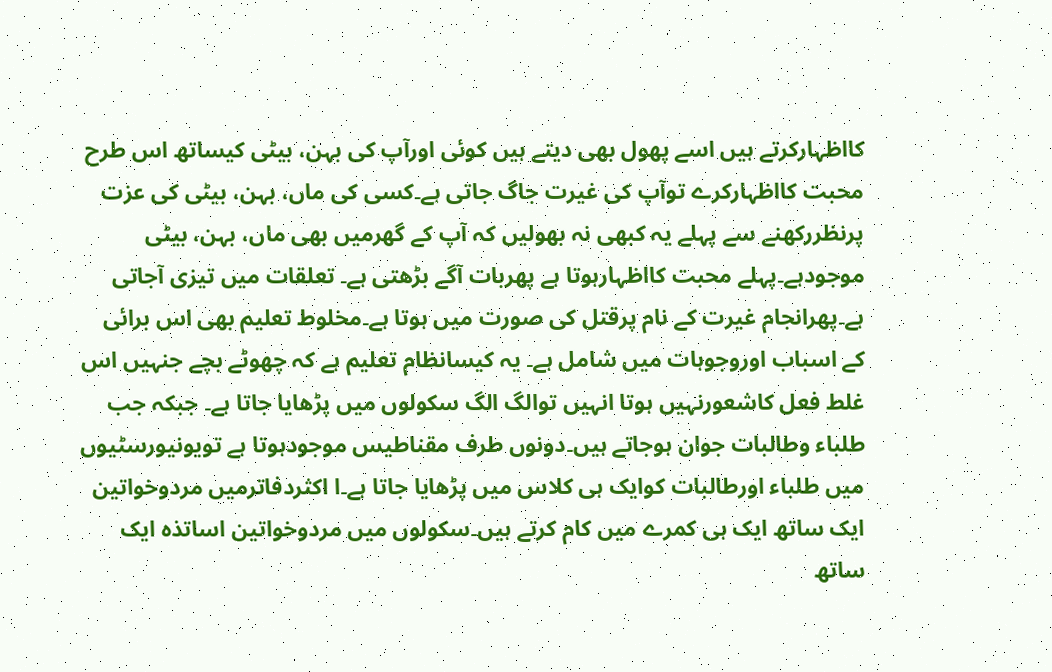کااظہارکرتے ہیں اسے پھول بھی دیتے ہیں کوئی اورآپ کی بہن، بیٹی کیساتھ اس طرح محبت کااظہارکرے توآپ کی غیرت جاگ جاتی ہے۔کسی کی ماں، بہن، بیٹی کی عزت پرنظررکھنے سے پہلے یہ کبھی نہ بھولیں کہ آپ کے گھرمیں بھی ماں، بہن، بیٹی موجودہے۔پہلے محبت کااظہارہوتا ہے پھربات آگے بڑھتی ہے۔ تعلقات میں تیزی آجاتی ہے۔پھرانجام غیرت کے نام پرقتل کی صورت میں ہوتا ہے۔مخلوط تعلیم بھی اس برائی کے اسباب اوروجوہات میں شامل ہے۔ یہ کیسانظام تعلیم ہے کہ چھوٹے بچے جنہیں اس غلط فعل کاشعورنہیں ہوتا انہیں توالگ الگ سکولوں میں پڑھایا جاتا ہے۔ جبکہ جب طلباء وطالبات جوان ہوجاتے ہیں۔دونوں طرف مقناطیس موجودہوتا ہے تویونیورسٹیوں میں طلباء اورطالبات کوایک ہی کلاس میں پڑھایا جاتا ہے۔ا اکثردفاترمیں مردوخواتین ایک ساتھ ایک ہی کمرے میں کام کرتے ہیں۔سکولوں میں مردوخواتین اساتذہ ایک ساتھ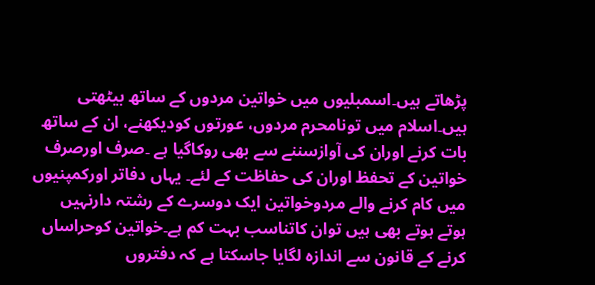پڑھاتے ہیں۔اسمبلیوں میں خواتین مردوں کے ساتھ بیٹھتی ہیں۔اسلام میں تونامحرم مردوں، عورتوں کودیکھنے، ان کے ساتھ بات کرنے اوران کی آوازسننے سے بھی روکاگیا ہے ۔صرف اورصرف خواتین کے تحفظ اوران کی حفاظت کے لئے۔ یہاں دفاتر اورکمپنیوں میں کام کرنے والے مردوخواتین ایک دوسرے کے رشتہ دارنہیں ہوتے ہوتے بھی ہیں توان کاتناسب بہت کم ہے۔خواتین کوحراساں کرنے کے قانون سے اندازہ لگایا جاسکتا ہے کہ دفتروں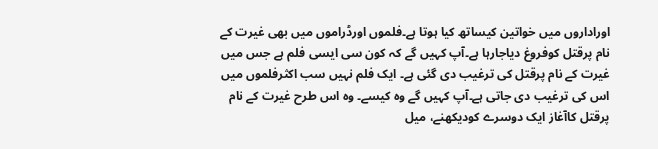اوراداروں میں خواتین کیساتھ کیا ہوتا ہے۔فلموں اورڈراموں میں بھی غیرت کے نام پرقتل کوفروغ دیاجارہا ہے۔آپ کہیں گے کہ کون سی ایسی فلم ہے جس میں غیرت کے نام پرقتل کی ترغیب دی گئی ہے۔ ایک فلم نہیں سب اکثرفلموں میں اس کی ترغیب دی جاتی ہے۔آپ کہیں گے وہ کیسے۔ وہ اس طرح غیرت کے نام پرقتل کاآغاز ایک دوسرے کودیکھنے، میل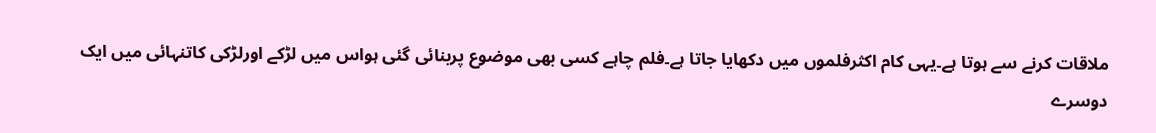ملاقات کرنے سے ہوتا ہے۔یہی کام اکثرفلموں میں دکھایا جاتا ہے۔فلم چاہے کسی بھی موضوع پربنائی گئی ہواس میں لڑکے اورلڑکی کاتنہائی میں ایک دوسرے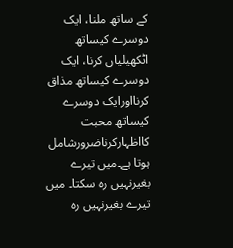کے ساتھ ملنا، ایک دوسرے کیساتھ اٹکھیلیاں کرنا، ایک دوسرے کیساتھ مذاق کرنااورایک دوسرے کیساتھ محبت کااظہارکرناضرورشامل ہوتا ہے۔میں تیرے بغیرنہیں رہ سکتا۔ میں تیرے بغیرنہیں رہ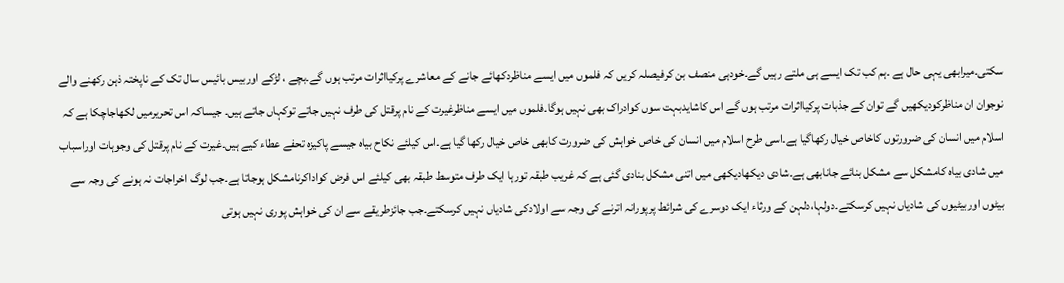سکتی۔میرابھی یہی حال ہے ۔ہم کب تک ایسے ہی ملتے رہیں گے۔خودہی منصف بن کرفیصلہ کریں کہ فلموں میں ایسے مناظردکھائے جانے کے معاشرے پرکیااثرات مرتب ہوں گے۔بچے ، لڑکے اوربیس بائیس سال تک کے ناپختہ ذہن رکھنے والے نوجوان ان مناظرکودیکھیں گے توان کے جذبات پرکیااثرات مرتب ہوں گے اس کاشایدبہت سوں کوادراک بھی نہیں ہوگا۔فلموں میں ایسے مناظرغیرت کے نام پرقتل کی طرف نہیں جاتے توکہاں جاتے ہیں۔ جیساکہ اس تحریرمیں لکھاجاچکا ہے کہ اسلام میں انسان کی ضرورتوں کاخاص خیال رکھاگیا ہے۔اسی طرح اسلام میں انسان کی خاص خواہش کی ضرورت کابھی خاص خیال رکھا گیا ہے۔اس کیلئے نکاح بیاہ جیسے پاکیزہ تحفے عطاء کیے ہیں۔غیرت کے نام پرقتل کی وجوہات اوراسباب میں شادی بیاہ کامشکل سے مشکل بنائے جانابھی ہے۔شادی دیکھادیکھی میں اتنی مشکل بنادی گئی ہے کہ غریب طبقہ تورہا ایک طرف متوسط طبقہ بھی کیلئے اس فرض کواداکرنامشکل ہوجاتا ہے۔جب لوگ اخراجات نہ ہونے کی وجہ سے بیٹوں اوربیٹیوں کی شادیاں نہیں کرسکتے۔دولہا،دلہن کے ورثاء ایک دوسرے کی شرائط پرپورانہ اترنے کی وجہ سے اولادکی شادیاں نہیں کرسکتے۔جب جائزطریقے سے ان کی خواہش پوری نہیں ہوتی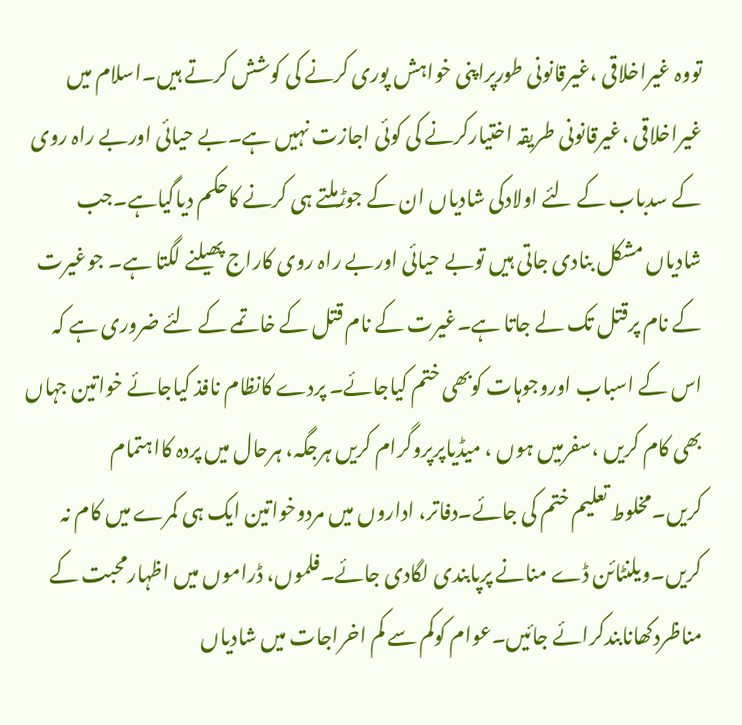تووہ غیراخلاقی ،غیرقانونی طورپراپنی خواہش پوری کرنے کی کوشش کرتے ہیں۔اسلام میں غیراخلاقی ،غیرقانونی طریقہ اختیارکرنے کی کوئی اجازت نہیں ہے۔بے حیائی اوربے راہ روی کے سدباب کے لئے اولادکی شادیاں ان کے جوڑملتے ہی کرنے کاحکم دیاگیاہے۔جب شادیاں مشکل بنادی جاتی ہیں توبے حیائی اوربے راہ روی کاراج پھیلنے لگتا ہے۔ جوغیرت کے نام پرقتل تک لے جاتا ہے۔غیرت کے نام قتل کے خاتمے کے لئے ضروری ہے کہ اس کے اسباب اوروجوہات کوبھی ختم کیاجائے۔ پردے کانظام نافذ کیاجائے خواتین جہاں بھی کام کریں ،سفرمیں ہوں ، میڈیاپرپروگرام کریں ہرجگہ، ہرحال میں پردہ کااہتمام کریں۔مخلوط تعلیم ختم کی جائے۔دفاتر، اداروں میں مردوخواتین ایک ہی کمرے میں کام نہ کریں۔ویلنٹائن ڈے منانے پرپابندی لگادی جائے۔فلموں، ڈراموں میں اظہارمحبت کے مناظردکھانابندکرائے جائیں۔عوام کوکم سے کم اخراجات میں شادیاں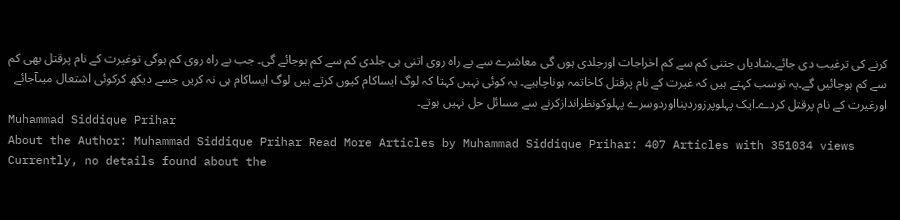کرنے کی ترغیب دی جائے۔شادیاں جتنی کم سے کم اخراجات اورجلدی ہوں گی معاشرے سے بے راہ روی اتنی ہی جلدی کم سے کم ہوجائے گی۔ جب بے راہ روی کم ہوگی توغیرت کے نام پرقتل بھی کم سے کم ہوجائیں گے۔یہ توسب کہتے ہیں کہ غیرت کے نام پرقتل کاخاتمہ ہوناچاہیے۔ یہ کوئی نہیں کہتا کہ لوگ ایساکام کیوں کرتے ہیں لوگ ایساکام ہی نہ کریں جسے دیکھ کرکوئی اشتعال میںآجائے اورغیرت کے نام پرقتل کردے۔ایک پہلوپرزوردینااوردوسرے پہلوکونظراندازکرنے سے مسائل حل نہیں ہوتے۔
Muhammad Siddique Prihar
About the Author: Muhammad Siddique Prihar Read More Articles by Muhammad Siddique Prihar: 407 Articles with 351034 views Currently, no details found about the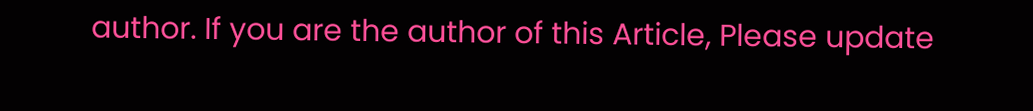author. If you are the author of this Article, Please update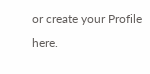or create your Profile here.